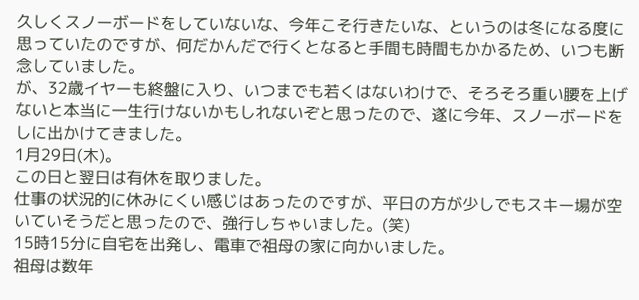久しくスノーボードをしていないな、今年こそ行きたいな、というのは冬になる度に思っていたのですが、何だかんだで行くとなると手間も時間もかかるため、いつも断念していました。
が、32歳イヤーも終盤に入り、いつまでも若くはないわけで、そろそろ重い腰を上げないと本当に一生行けないかもしれないぞと思ったので、遂に今年、スノーボードをしに出かけてきました。
1月29日(木)。
この日と翌日は有休を取りました。
仕事の状況的に休みにくい感じはあったのですが、平日の方が少しでもスキー場が空いていそうだと思ったので、強行しちゃいました。(笑)
15時15分に自宅を出発し、電車で祖母の家に向かいました。
祖母は数年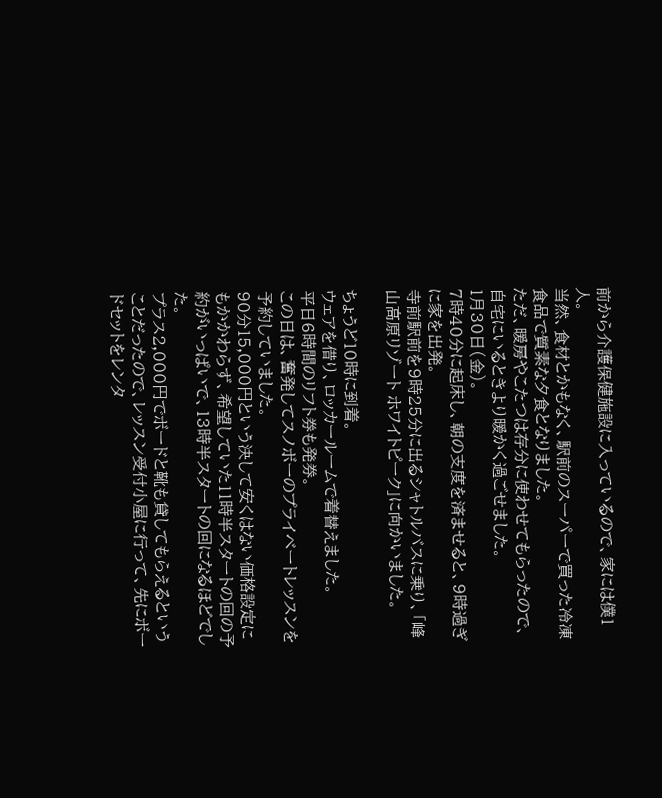前から介護保健施設に入っているので、家には僕1人。
当然、食材とかもなく、駅前のスーパーで買った冷凍食品で質素な夕食となりました。
ただ、暖房やこたつは存分に使わせてもらったので、自宅にいるときより暖かく過ごせました。
1月30日(金)。
7時40分に起床し、朝の支度を済ませると、9時過ぎに家を出発。
寺前駅前を9時25分に出るシャトルバスに乗り、「峰山高原リゾート ホワイトピーク」に向かいました。

ちょうど10時に到着。
ウェアを借り、ロッカールームで着替えました。
平日6時間のリフト券も発券。
この日は、奮発してスノボーのプライベートレッスンを予約していました。
90分15,000円という決して安くはない価格設定にもかかわらず、希望していた11時半スタートの回の予約がいっぱいで、13時半スタートの回になるほどでした。
プラス2,000円でボードと靴も貸してもらえるということだったので、レッスン受付小屋に行って、先にボードセットをレンタ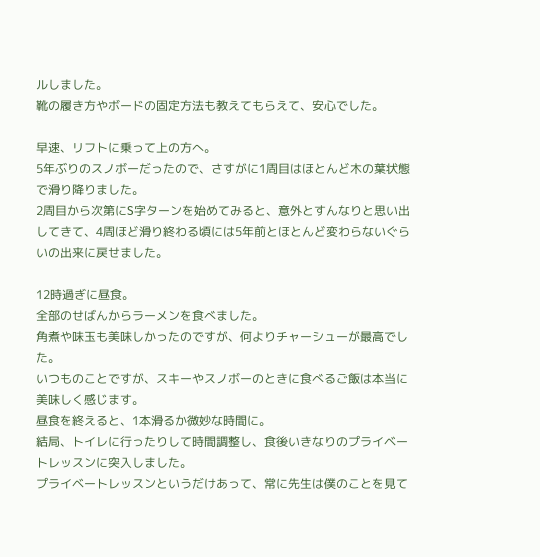ルしました。
靴の履き方やボードの固定方法も教えてもらえて、安心でした。

早速、リフトに乗って上の方へ。
5年ぶりのスノボーだったので、さすがに1周目はほとんど木の葉状態で滑り降りました。
2周目から次第にS字ターンを始めてみると、意外とすんなりと思い出してきて、4周ほど滑り終わる頃には5年前とほとんど変わらないぐらいの出来に戻せました。

12時過ぎに昼食。
全部のせばんからラーメンを食べました。
角煮や味玉も美味しかったのですが、何よりチャーシューが最高でした。
いつものことですが、スキーやスノボーのときに食べるご飯は本当に美味しく感じます。
昼食を終えると、1本滑るか微妙な時間に。
結局、トイレに行ったりして時間調整し、食後いきなりのプライベートレッスンに突入しました。
プライベートレッスンというだけあって、常に先生は僕のことを見て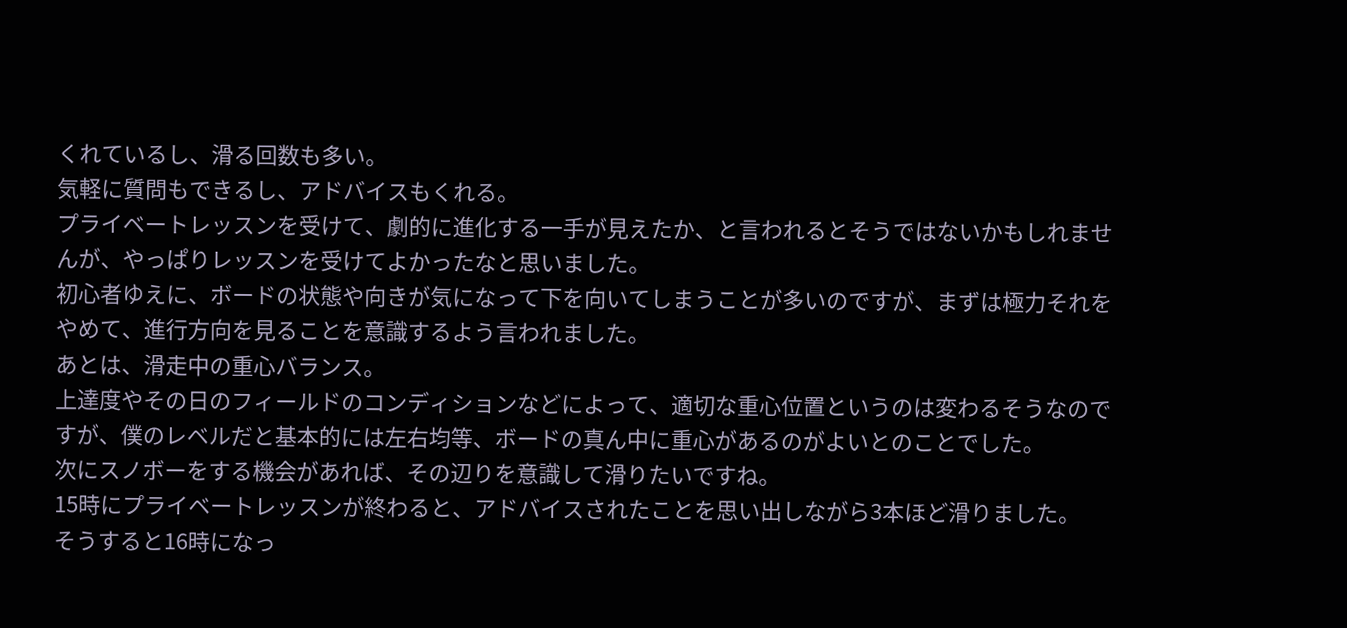くれているし、滑る回数も多い。
気軽に質問もできるし、アドバイスもくれる。
プライベートレッスンを受けて、劇的に進化する一手が見えたか、と言われるとそうではないかもしれませんが、やっぱりレッスンを受けてよかったなと思いました。
初心者ゆえに、ボードの状態や向きが気になって下を向いてしまうことが多いのですが、まずは極力それをやめて、進行方向を見ることを意識するよう言われました。
あとは、滑走中の重心バランス。
上達度やその日のフィールドのコンディションなどによって、適切な重心位置というのは変わるそうなのですが、僕のレベルだと基本的には左右均等、ボードの真ん中に重心があるのがよいとのことでした。
次にスノボーをする機会があれば、その辺りを意識して滑りたいですね。
15時にプライベートレッスンが終わると、アドバイスされたことを思い出しながら3本ほど滑りました。
そうすると16時になっ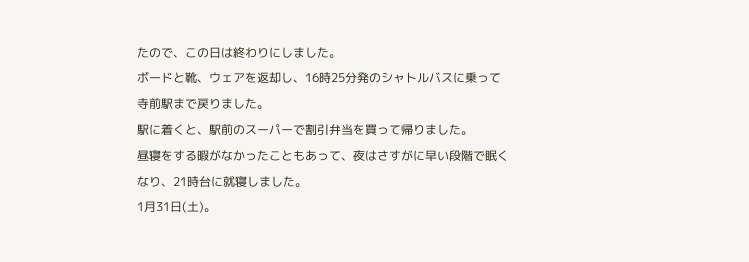たので、この日は終わりにしました。
ボードと靴、ウェアを返却し、16時25分発のシャトルバスに乗って寺前駅まで戻りました。
駅に着くと、駅前のスーパーで割引弁当を買って帰りました。
昼寝をする暇がなかったこともあって、夜はさすがに早い段階で眠くなり、21時台に就寝しました。
1月31日(土)。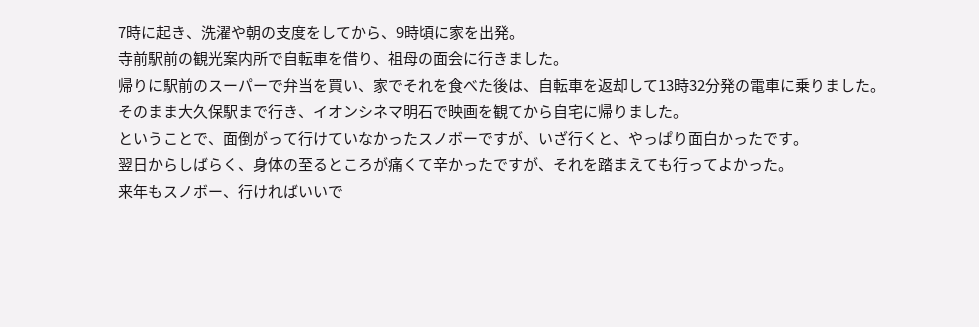7時に起き、洗濯や朝の支度をしてから、9時頃に家を出発。
寺前駅前の観光案内所で自転車を借り、祖母の面会に行きました。
帰りに駅前のスーパーで弁当を買い、家でそれを食べた後は、自転車を返却して13時32分発の電車に乗りました。
そのまま大久保駅まで行き、イオンシネマ明石で映画を観てから自宅に帰りました。
ということで、面倒がって行けていなかったスノボーですが、いざ行くと、やっぱり面白かったです。
翌日からしばらく、身体の至るところが痛くて辛かったですが、それを踏まえても行ってよかった。
来年もスノボー、行ければいいで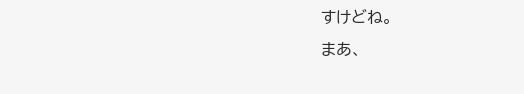すけどね。
まあ、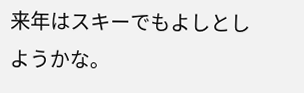来年はスキーでもよしとしようかな。